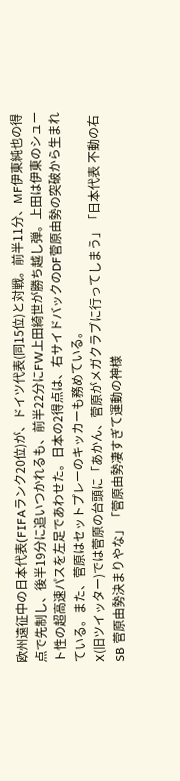欧州遠征中の日本代表(FIFAランク20位)が、ドイツ代表(同15位)と対戦。前半11分、MF伊東純也の得点で先制し、後半19分に追いつかれるも、前半22分にFW上田綺世が勝ち越し弾。上田は伊東のシュート性の超高速パスを左足であわせた。日本の2得点は、右サイドバックのDF菅原由勢の突破から生まれている。また、菅原はセットプレーのキッカーも務めている。
X(旧ツイッター)では菅原の台頭に「あかん、菅原がメガクラブに行ってしまう」「日本代表 不動の右SB 菅原由勢決まりやな」「菅原由勢凄すぎて運動の神様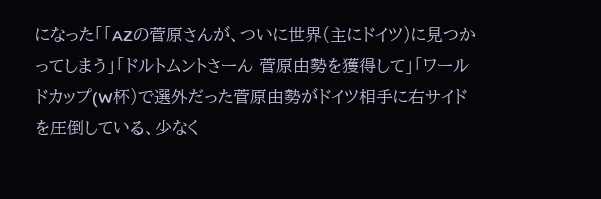になった「「AZの菅原さんが、ついに世界(主にドイツ)に見つかってしまう」「ドルトムントさーん 菅原由勢を獲得して」「ワールドカップ(W杯)で選外だった菅原由勢がドイツ相手に右サイドを圧倒している、少なく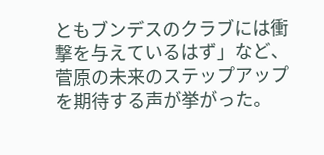ともブンデスのクラブには衝撃を与えているはず」など、菅原の未来のステップアップを期待する声が挙がった。